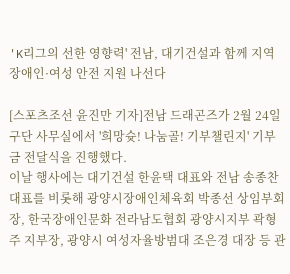'K리그의 선한 영향력' 전남, 대기건설과 함께 지역 장애인·여성 안전 지원 나선다

[스포츠조선 윤진만 기자]전남 드래곤즈가 2월 24일 구단 사무실에서 '희망슛! 나눔골! 기부챌린지' 기부금 전달식을 진행했다.
이날 행사에는 대기건설 한윤택 대표와 전남 송종찬 대표를 비롯해 광양시장애인체육회 박종선 상임부회장, 한국장애인문화 전라남도협회 광양시지부 곽형주 지부장, 광양시 여성자율방범대 조은경 대장 등 관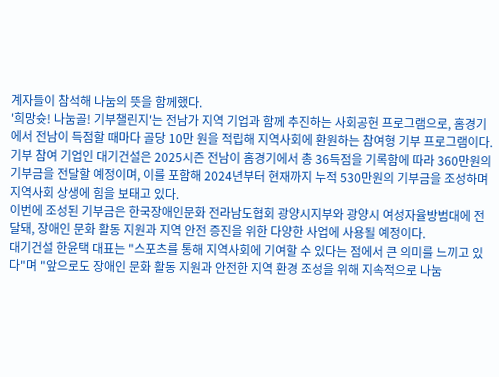계자들이 참석해 나눔의 뜻을 함께했다.
'희망슛! 나눔골! 기부챌린지'는 전남가 지역 기업과 함께 추진하는 사회공헌 프로그램으로, 홈경기에서 전남이 득점할 때마다 골당 10만 원을 적립해 지역사회에 환원하는 참여형 기부 프로그램이다.
기부 참여 기업인 대기건설은 2025시즌 전남이 홈경기에서 총 36득점을 기록함에 따라 360만원의 기부금을 전달할 예정이며, 이를 포함해 2024년부터 현재까지 누적 530만원의 기부금을 조성하며 지역사회 상생에 힘을 보태고 있다.
이번에 조성된 기부금은 한국장애인문화 전라남도협회 광양시지부와 광양시 여성자율방범대에 전달돼, 장애인 문화 활동 지원과 지역 안전 증진을 위한 다양한 사업에 사용될 예정이다.
대기건설 한윤택 대표는 "스포츠를 통해 지역사회에 기여할 수 있다는 점에서 큰 의미를 느끼고 있다"며 "앞으로도 장애인 문화 활동 지원과 안전한 지역 환경 조성을 위해 지속적으로 나눔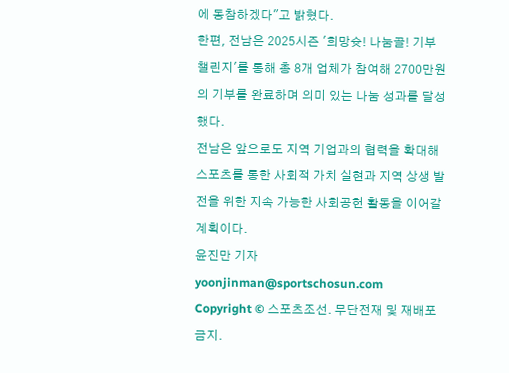에 동참하겠다"고 밝혔다.
한편, 전남은 2025시즌 '희망슛! 나눔골! 기부챌린지'를 통해 총 8개 업체가 참여해 2700만원의 기부를 완료하며 의미 있는 나눔 성과를 달성했다.
전남은 앞으로도 지역 기업과의 협력을 확대해 스포츠를 통한 사회적 가치 실현과 지역 상생 발전을 위한 지속 가능한 사회공헌 활동을 이어갈 계획이다.
윤진만 기자 yoonjinman@sportschosun.com
Copyright © 스포츠조선. 무단전재 및 재배포 금지.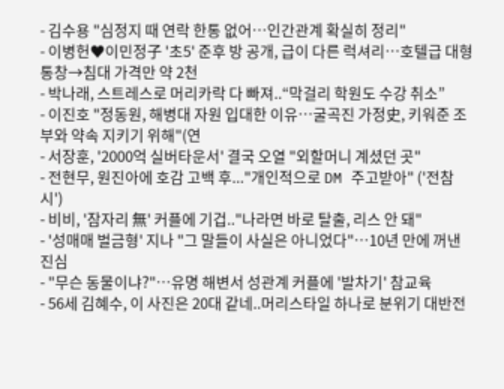- 김수용 "심정지 때 연락 한통 없어…인간관계 확실히 정리"
- 이병헌♥이민정子 '초5' 준후 방 공개, 급이 다른 럭셔리…호텔급 대형 통창→침대 가격만 약 2천
- 박나래, 스트레스로 머리카락 다 빠져..“막걸리 학원도 수강 취소”
- 이진호 "정동원, 해병대 자원 입대한 이유…굴곡진 가정史, 키워준 조부와 약속 지키기 위해"(연
- 서장훈, '2000억 실버타운서' 결국 오열 "외할머니 계셨던 곳"
- 전현무, 원진아에 호감 고백 후..."개인적으로 DM 주고받아" ('전참시')
- 비비, '잠자리 無' 커플에 기겁.."나라면 바로 탈출, 리스 안 돼"
- '성매매 벌금형' 지나 "그 말들이 사실은 아니었다"…10년 만에 꺼낸 진심
- "무슨 동물이냐?"…유명 해변서 성관계 커플에 '발차기' 참교육
- 56세 김혜수, 이 사진은 20대 같네..머리스타일 하나로 분위기 대반전